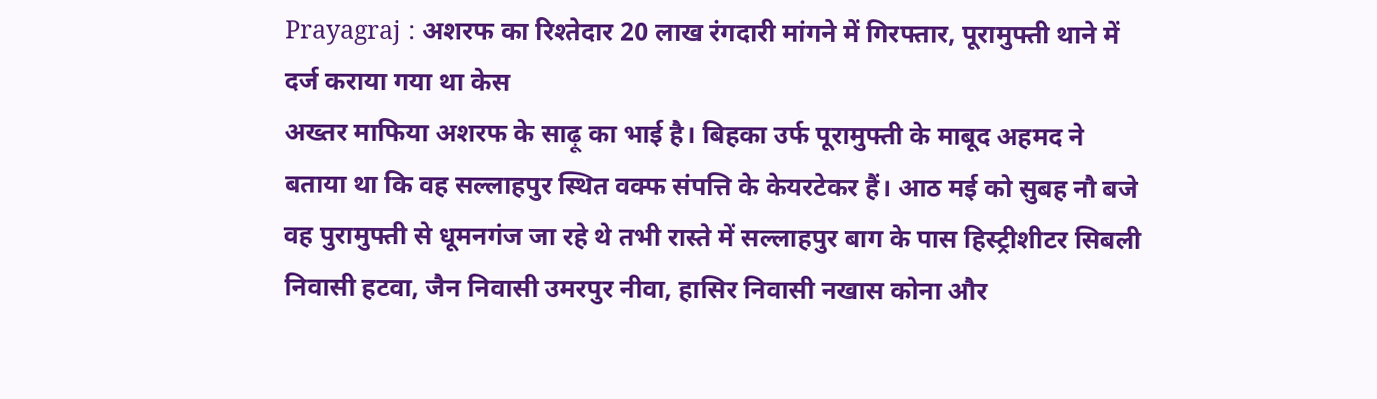Prayagraj : अशरफ का रिश्तेदार 20 लाख रंगदारी मांगने में गिरफ्तार, पूरामुफ्ती थाने में दर्ज कराया गया था केस
अख्तर माफिया अशरफ के साढ़ू का भाई है। बिहका उर्फ पूरामुफ्ती के माबूद अहमद ने बताया था कि वह सल्लाहपुर स्थित वक्फ संपत्ति के केयरटेकर हैं। आठ मई को सुबह नौ बजे वह पुरामुफ्ती से धूमनगंज जा रहे थे तभी रास्ते में सल्लाहपुर बाग के पास हिस्ट्रीशीटर सिबली निवासी हटवा, जैन निवासी उमरपुर नीवा, हासिर निवासी नखास कोना और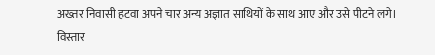अख्तर निवासी हटवा अपने चार अन्य अज्ञात साथियों के साथ आए और उसे पीटने लगे।
विस्तार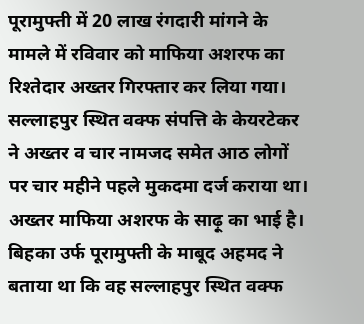पूरामुफ्ती में 20 लाख रंगदारी मांगने के मामले में रविवार को माफिया अशरफ का रिश्तेदार अख्तर गिरफ्तार कर लिया गया। सल्लाहपुर स्थित वक्फ संपत्ति के केयरटेकर ने अख्तर व चार नामजद समेत आठ लोगों पर चार महीने पहले मुकदमा दर्ज कराया था।
अख्तर माफिया अशरफ के साढ़ू का भाई है। बिहका उर्फ पूरामुफ्ती के माबूद अहमद ने बताया था कि वह सल्लाहपुर स्थित वक्फ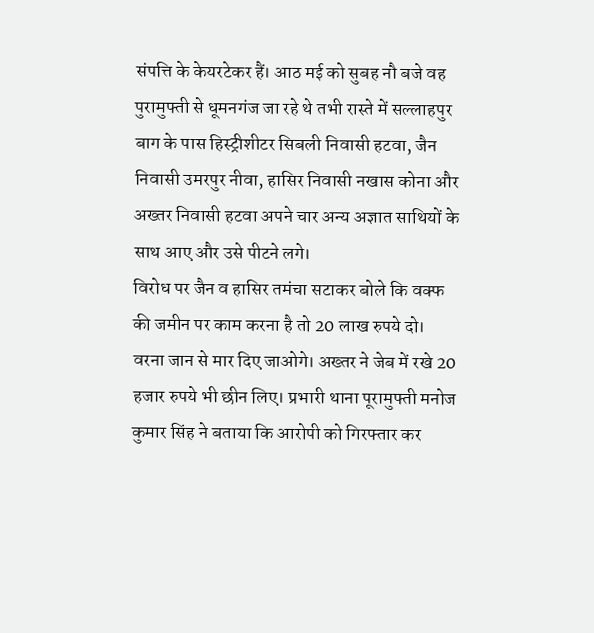संपत्ति के केयरटेकर हैं। आठ मई को सुबह नौ बजे वह पुरामुफ्ती से धूमनगंज जा रहे थे तभी रास्ते में सल्लाहपुर बाग के पास हिस्ट्रीशीटर सिबली निवासी हटवा, जैन निवासी उमरपुर नीवा, हासिर निवासी नखास कोना और अख्तर निवासी हटवा अपने चार अन्य अज्ञात साथियों के साथ आए और उसे पीटने लगे।
विरोध पर जैन व हासिर तमंचा सटाकर बोले कि वक्फ की जमीन पर काम करना है तो 20 लाख रुपये दो। वरना जान से मार दिए जाओगे। अख्तर ने जेब में रखे 20 हजार रुपये भी छीन लिए। प्रभारी थाना पूरामुफ्ती मनोज कुमार सिंह ने बताया कि आरोपी को गिरफ्तार कर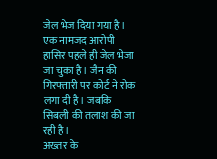जेल भेज दिया गया है। एक नामजद आरोपी हासिर पहले ही जेल भेजा जा चुका है। जैन की गिरफ्तारी पर कोर्ट ने रोक लगा दी है। जबकि सिबली की तलाश की जा रही है।
अख्तर के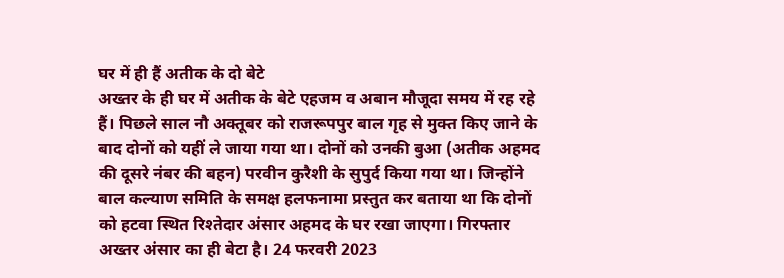घर में ही हैं अतीक के दो बेटे
अख्तर के ही घर में अतीक के बेटे एहजम व अबान मौजूदा समय में रह रहे हैं। पिछले साल नौ अक्तूबर को राजरूपपुर बाल गृह से मुक्त किए जाने के बाद दोनों को यहीं ले जाया गया था। दोनों को उनकी बुआ (अतीक अहमद की दूसरे नंबर की बहन) परवीन कुरैशी के सुपुर्द किया गया था। जिन्होंने बाल कल्याण समिति के समक्ष हलफनामा प्रस्तुत कर बताया था कि दोनों को हटवा स्थित रिश्तेदार अंसार अहमद के घर रखा जाएगा। गिरफ्तार अख्तर अंसार का ही बेटा है। 24 फरवरी 2023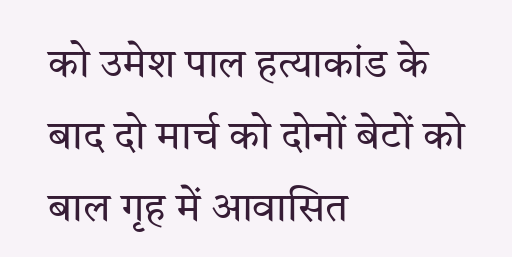को उमेश पाल हत्याकांड के बाद दो मार्च को दोनों बेटों को बाल गृह में आवासित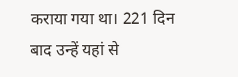कराया गया था। 221 दिन बाद उन्हें यहां से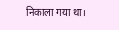निकाला गया था।